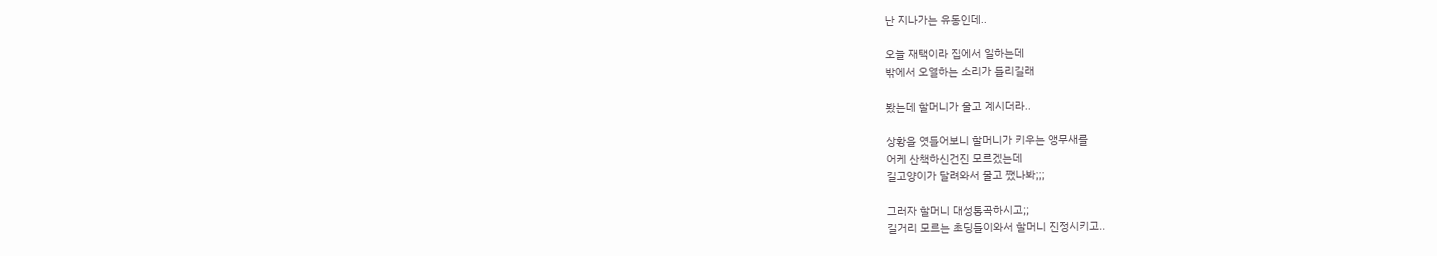난 지나가는 유동인데..

오늘 재택이라 집에서 일하는데
밖에서 오열하는 소리가 들리길래

봤는데 할머니가 울고 계시더라..

상황을 엿들어보니 할머니가 키우는 앵무새를
어케 산책하신건진 모르겠는데
길고양이가 달려와서 물고 쨌나봐;;;

그러자 할머니 대성통곡하시고;;
길거리 모르는 초딩들이와서 할머니 진정시키고..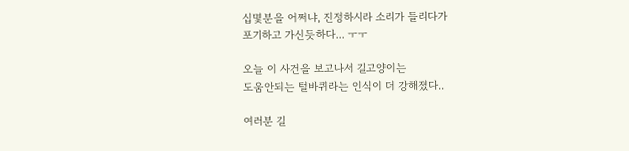십몇분을 어쩌냐, 진정하시라 소리가 들리다가
포기하고 가신듯하다... ㅜㅜ

오늘 이 사건을 보고나서 길고양이는
도움안되는 털바퀴라는 인식이 더 강해졌다..

여러분 길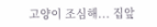고양이 조심해... 집앞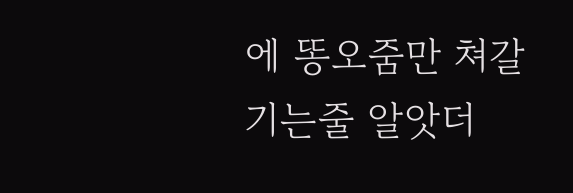에 똥오줌만 쳐갈기는줄 알앗더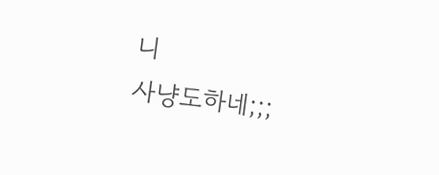니
사냥도하네;;;